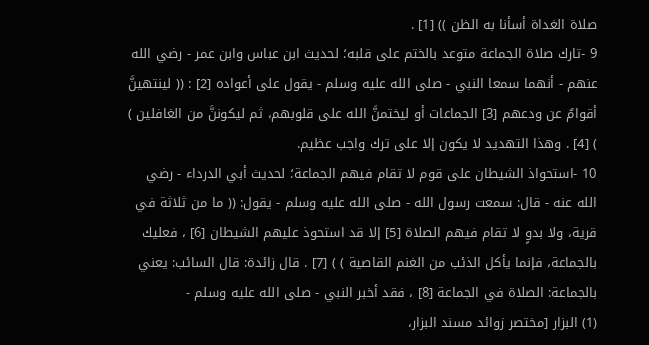صلاة الغداة أسأنا به الظن )) [1] .
9 -تارك صلاة الجماعة متوعد بالختم على قلبه؛ لحديث ابن عباس وابن عمر - رضي الله عنهم - أنهما سمعا النبي - صلى الله عليه وسلم - يقول على أعواده [2] : (( لينتهينَّ أقوامٌ عن ودعهم [3] الجماعات أو ليختمنَّ الله على قلوبهم، ثم ليكوننَّ من الغافلين ) ) [4] . وهذا التهديد لا يكون إلا على ترك واجب عظيم.
10 -استحواذ الشيطان على قوم لا تقام فيهم الجماعة؛ لحديث أبي الدرداء - رضي الله عنه - قال: سمعت رسول الله - صلى الله عليه وسلم - يقول: (( ما من ثلاثة في قرية، ولا بدوٍ لا تقام فيهم الصلاة [5] إلا قد استحوذ عليهم الشيطان [6] ، فعليك بالجماعة، فإنما يأكل الذئب من الغنم القاصية ) ) [7] . قال زائدة: قال السائب: يعني بالجماعة: الصلاة في الجماعة [8] ، فقد أخبر النبي - صلى الله عليه وسلم -
(1) البزار [مختصر زوائد مسند البزار،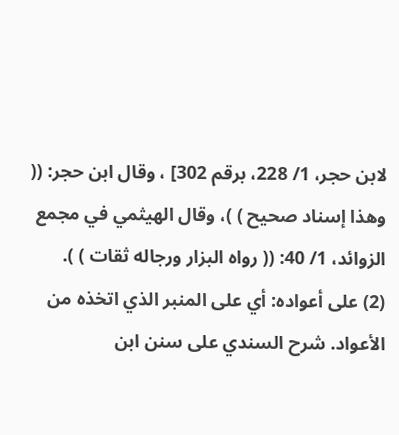لابن حجر، 1/ 228، برقم 302] ، وقال ابن حجر: (( وهذا إسناد صحيح ) )، وقال الهيثمي في مجمع الزوائد، 1/ 40: (( رواه البزار ورجاله ثقات ) ).
(2) على أعواده: أي على المنبر الذي اتخذه من الأعواد. شرح السندي على سنن ابن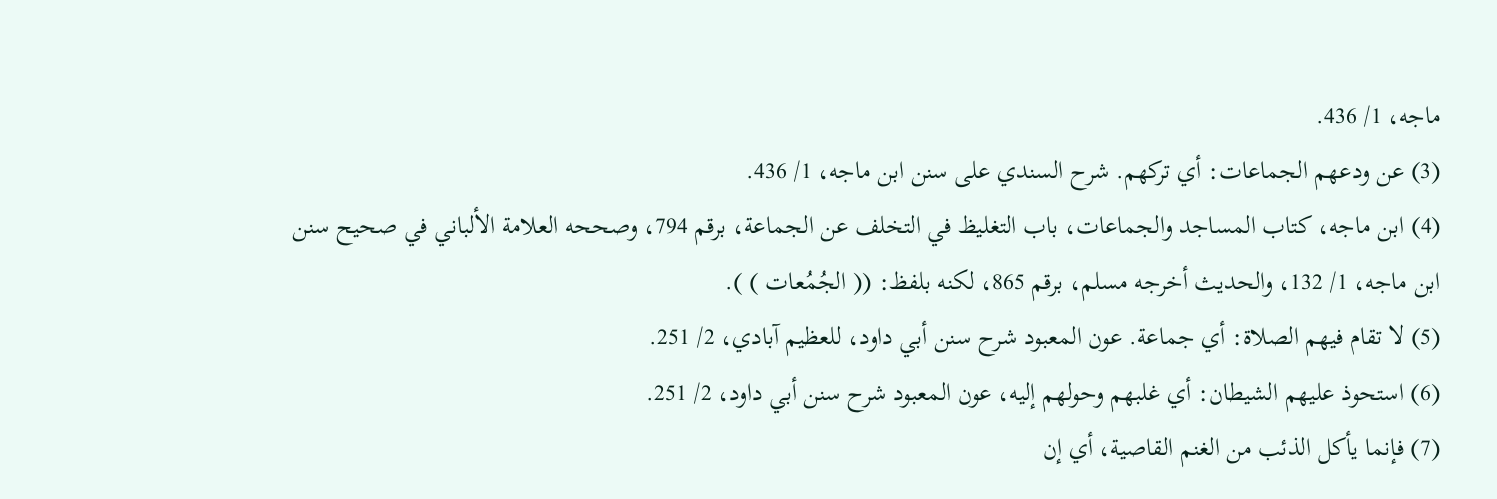ماجه، 1/ 436.
(3) عن ودعهم الجماعات: أي تركهم. شرح السندي على سنن ابن ماجه، 1/ 436.
(4) ابن ماجه، كتاب المساجد والجماعات، باب التغليظ في التخلف عن الجماعة، برقم 794، وصححه العلامة الألباني في صحيح سنن ابن ماجه، 1/ 132، والحديث أخرجه مسلم، برقم 865، لكنه بلفظ: (( الجُمُعات ) ).
(5) لا تقام فيهم الصلاة: أي جماعة. عون المعبود شرح سنن أبي داود، للعظيم آبادي، 2/ 251.
(6) استحوذ عليهم الشيطان: أي غلبهم وحولهم إليه، عون المعبود شرح سنن أبي داود، 2/ 251.
(7) فإنما يأكل الذئب من الغنم القاصية، أي إن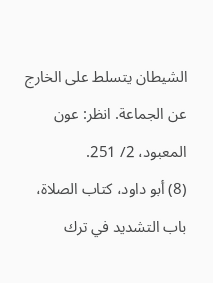الشيطان يتسلط على الخارج عن الجماعة. انظر: عون المعبود، 2/ 251.
(8) أبو داود، كتاب الصلاة، باب التشديد في ترك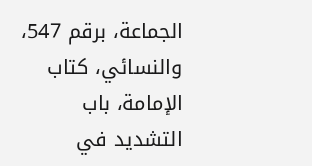الجماعة، برقم 547، والنسائي، كتاب الإمامة، باب التشديد في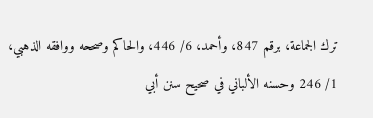ترك الجماعة، برقم 847، وأحمد، 6/ 446، والحاكم وصححه ووافقه الذهبي،
1/ 246 وحسنه الألباني في صحيح سنن أبي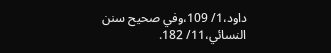داود،1/ 109،وفي صحيح سنن النسائي،11/ 182.